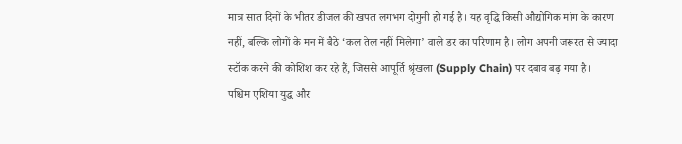मात्र सात दिनों के भीतर डीजल की खपत लगभग दोगुनी हो गई है। यह वृद्धि किसी औद्योगिक मांग के कारण नहीं, बल्कि लोगों के मन में बैठे ‘कल तेल नहीं मिलेगा’ वाले डर का परिणाम है। लोग अपनी जरूरत से ज्यादा स्टॉक करने की कोशिश कर रहे हैं, जिससे आपूर्ति श्रृंखला (Supply Chain) पर दबाव बढ़ गया है।
पश्चिम एशिया युद्ध और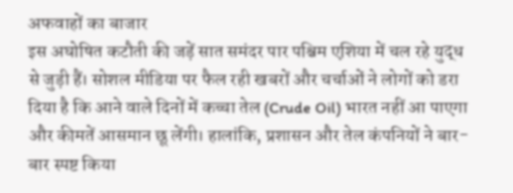अफवाहों का बाजार
इस अघोषित कटौती की जड़ें सात समंदर पार पश्चिम एशिया में चल रहे युद्ध से जुड़ी हैं। सोशल मीडिया पर फैल रही खबरों और चर्चाओं ने लोगों को डरा दिया है कि आने वाले दिनों में कच्चा तेल (Crude Oil) भारत नहीं आ पाएगा और कीमतें आसमान छू लेंगी। हालांकि, प्रशासन और तेल कंपनियों ने बार-बार स्पष्ट किया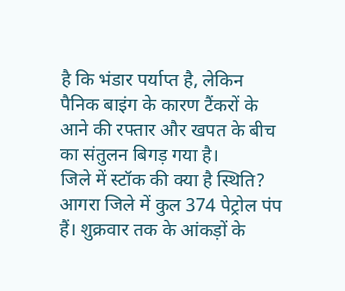है कि भंडार पर्याप्त है, लेकिन पैनिक बाइंग के कारण टैंकरों के आने की रफ्तार और खपत के बीच का संतुलन बिगड़ गया है।
जिले में स्टॉक की क्या है स्थिति?
आगरा जिले में कुल 374 पेट्रोल पंप हैं। शुक्रवार तक के आंकड़ों के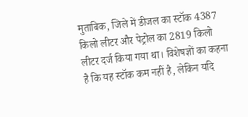मुताबिक, जिले में डीजल का स्टॉक 4387 किलो लीटर और पेट्रोल का 2819 किलो लीटर दर्ज किया गया था। विशेषज्ञों का कहना है कि यह स्टॉक कम नहीं है, लेकिन यदि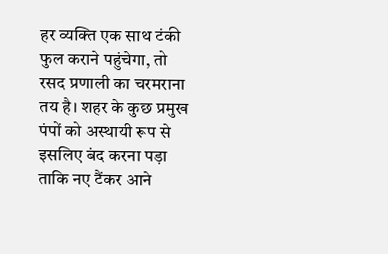हर व्यक्ति एक साथ टंकी फुल कराने पहुंचेगा, तो रसद प्रणाली का चरमराना तय है। शहर के कुछ प्रमुख पंपों को अस्थायी रूप से इसलिए बंद करना पड़ा ताकि नए टैंकर आने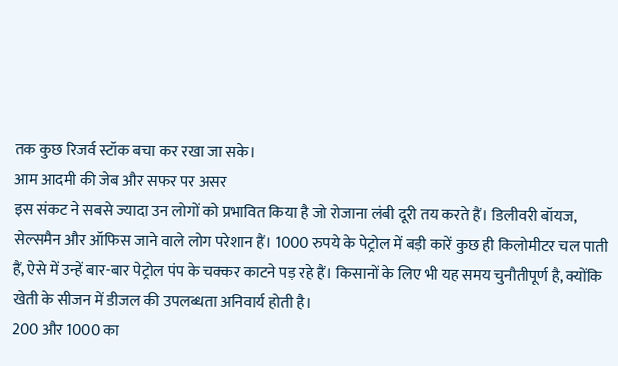तक कुछ रिजर्व स्टॉक बचा कर रखा जा सके।
आम आदमी की जेब और सफर पर असर
इस संकट ने सबसे ज्यादा उन लोगों को प्रभावित किया है जो रोजाना लंबी दूरी तय करते हैं। डिलीवरी बॉयज, सेल्समैन और ऑफिस जाने वाले लोग परेशान हैं। 1000 रुपये के पेट्रोल में बड़ी कारें कुछ ही किलोमीटर चल पाती हैं, ऐसे में उन्हें बार-बार पेट्रोल पंप के चक्कर काटने पड़ रहे हैं। किसानों के लिए भी यह समय चुनौतीपूर्ण है, क्योंकि खेती के सीजन में डीजल की उपलब्धता अनिवार्य होती है।
200 और 1000 का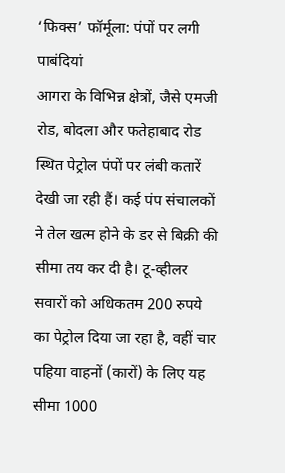‘फिक्स’ फॉर्मूला: पंपों पर लगी पाबंदियां
आगरा के विभिन्न क्षेत्रों, जैसे एमजी रोड, बोदला और फतेहाबाद रोड स्थित पेट्रोल पंपों पर लंबी कतारें देखी जा रही हैं। कई पंप संचालकों ने तेल खत्म होने के डर से बिक्री की सीमा तय कर दी है। टू-व्हीलर सवारों को अधिकतम 200 रुपये का पेट्रोल दिया जा रहा है, वहीं चार पहिया वाहनों (कारों) के लिए यह सीमा 1000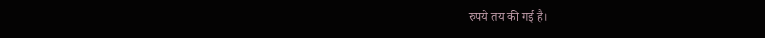रुपये तय की गई है।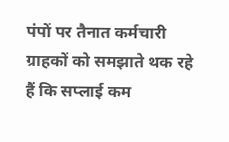पंपों पर तैनात कर्मचारी ग्राहकों को समझाते थक रहे हैं कि सप्लाई कम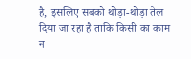है, इसलिए सबको थोड़ा-थोड़ा तेल दिया जा रहा है ताकि किसी का काम न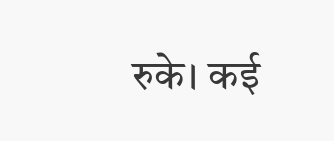रुके। कई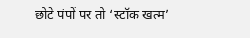छोटे पंपों पर तो ‘स्टॉक खत्म’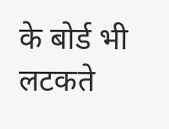के बोर्ड भी लटकते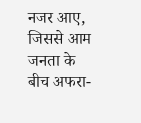नजर आए, जिससे आम जनता के बीच अफरा-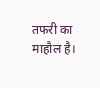तफरी का माहौल है।